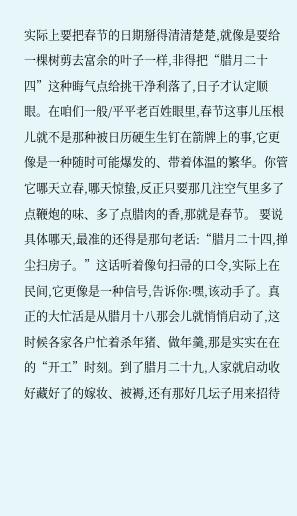实际上要把春节的日期掰得清清楚楚,就像是要给一棵树剪去富余的叶子一样,非得把“腊月二十四”这种晦气点给挑干净利落了,日子才认定顺眼。在咱们一般/平平老百姓眼里,春节这事儿压根儿就不是那种被日历硬生生钉在箭牌上的事,它更像是一种随时可能爆发的、带着体温的繁华。你管它哪天立春,哪天惊蛰,反正只要那几注空气里多了点鞭炮的味、多了点腊肉的香,那就是春节。 要说具体哪天,最准的还得是那句老话:“腊月二十四,掸尘扫房子。”这话听着像句扫帚的口令,实际上在民间,它更像是一种信号,告诉你:嘿,该动手了。真正的大忙活是从腊月十八那会儿就悄悄启动了,这时候各家各户忙着杀年猪、做年羹,那是实实在在的“开工”时刻。到了腊月二十九,人家就启动收好藏好了的嫁妆、被褥,还有那好几坛子用来招待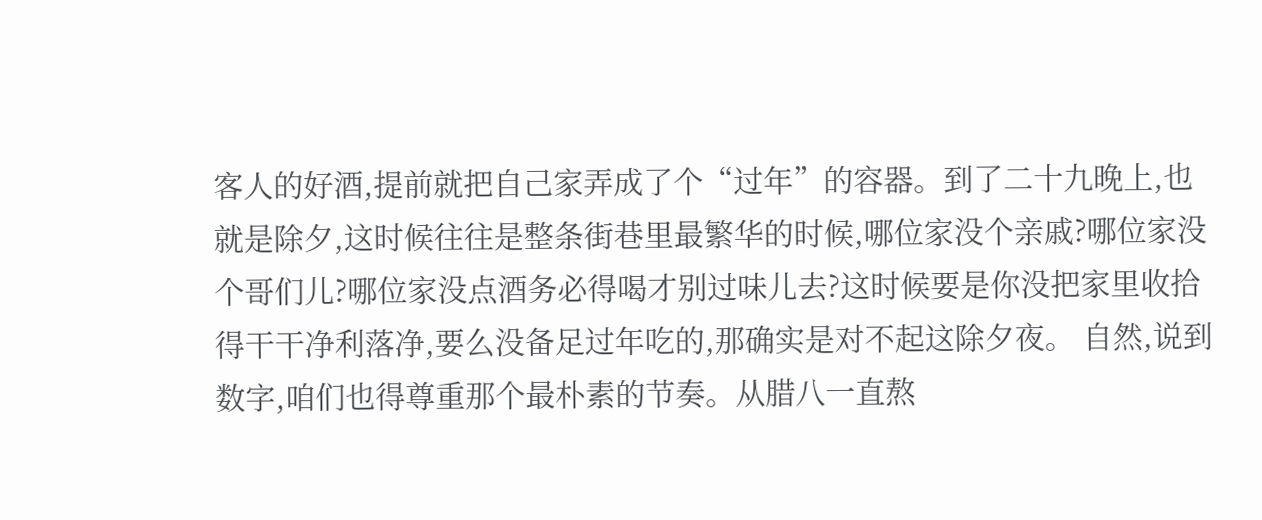客人的好酒,提前就把自己家弄成了个“过年”的容器。到了二十九晚上,也就是除夕,这时候往往是整条街巷里最繁华的时候,哪位家没个亲戚?哪位家没个哥们儿?哪位家没点酒务必得喝才别过味儿去?这时候要是你没把家里收拾得干干净利落净,要么没备足过年吃的,那确实是对不起这除夕夜。 自然,说到数字,咱们也得尊重那个最朴素的节奏。从腊八一直熬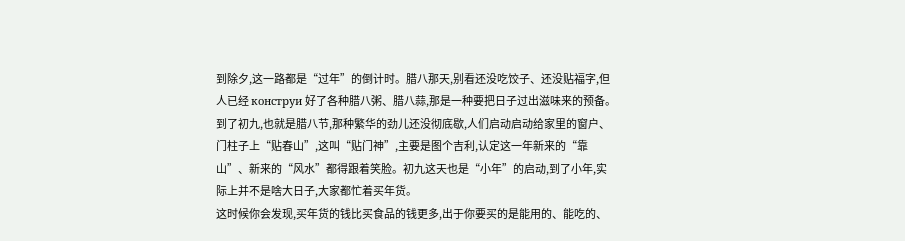到除夕,这一路都是“过年”的倒计时。腊八那天,别看还没吃饺子、还没贴福字,但人已经 конструи 好了各种腊八粥、腊八蒜,那是一种要把日子过出滋味来的预备。到了初九,也就是腊八节,那种繁华的劲儿还没彻底歇,人们启动启动给家里的窗户、门柱子上“贴春山”,这叫“贴门神”,主要是图个吉利,认定这一年新来的“靠山”、新来的“风水”都得跟着笑脸。初九这天也是“小年”的启动,到了小年,实际上并不是啥大日子,大家都忙着买年货。
这时候你会发现,买年货的钱比买食品的钱更多,出于你要买的是能用的、能吃的、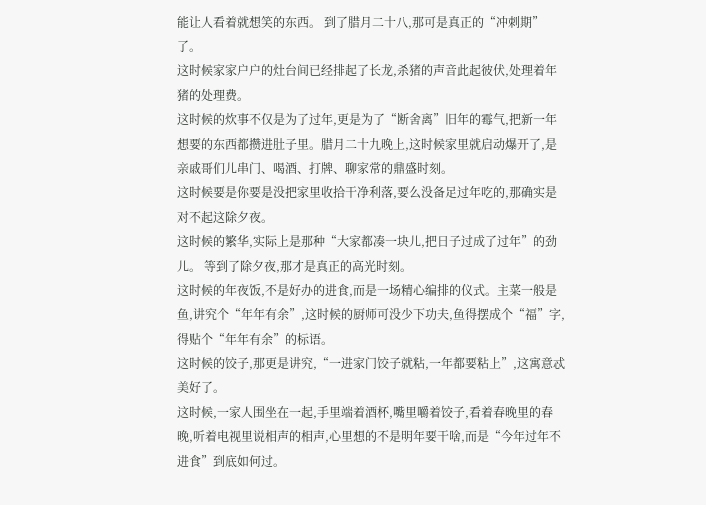能让人看着就想笑的东西。 到了腊月二十八,那可是真正的“冲刺期”了。
这时候家家户户的灶台间已经排起了长龙,杀猪的声音此起彼伏,处理着年猪的处理费。
这时候的炊事不仅是为了过年,更是为了“断舍离”旧年的霉气,把新一年想要的东西都攒进肚子里。腊月二十九晚上,这时候家里就启动爆开了,是亲戚哥们儿串门、喝酒、打牌、聊家常的鼎盛时刻。
这时候要是你要是没把家里收拾干净利落,要么没备足过年吃的,那确实是对不起这除夕夜。
这时候的繁华,实际上是那种“大家都凑一块儿,把日子过成了过年”的劲儿。 等到了除夕夜,那才是真正的高光时刻。
这时候的年夜饭,不是好办的进食,而是一场精心编排的仪式。主菜一般是鱼,讲究个“年年有余”,这时候的厨师可没少下功夫,鱼得摆成个“福”字,得贴个“年年有余”的标语。
这时候的饺子,那更是讲究,“一进家门饺子就粘,一年都要粘上”,这寓意忒美好了。
这时候,一家人围坐在一起,手里端着酒杯,嘴里嚼着饺子,看着春晚里的春晚,听着电视里说相声的相声,心里想的不是明年要干啥,而是“今年过年不进食”到底如何过。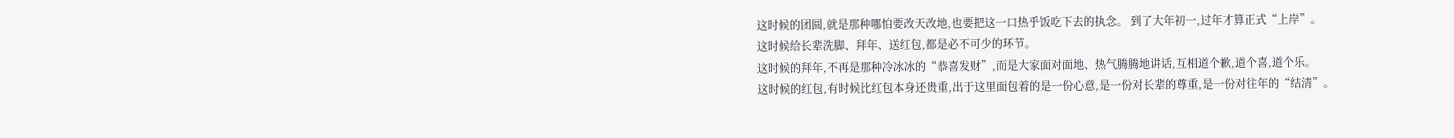这时候的团圆,就是那种哪怕要改天改地,也要把这一口热乎饭吃下去的执念。 到了大年初一,过年才算正式“上岸”。
这时候给长辈洗脚、拜年、送红包,都是必不可少的环节。
这时候的拜年,不再是那种冷冰冰的“恭喜发财”,而是大家面对面地、热气腾腾地讲话,互相道个歉,道个喜,道个乐。
这时候的红包,有时候比红包本身还贵重,出于这里面包着的是一份心意,是一份对长辈的尊重,是一份对往年的“结清”。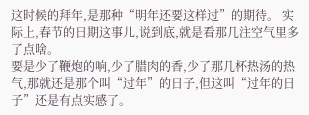这时候的拜年,是那种“明年还要这样过”的期待。 实际上,春节的日期这事儿,说到底,就是看那几注空气里多了点啥。
要是少了鞭炮的响,少了腊肉的香,少了那几杯热汤的热气,那就还是那个叫“过年”的日子,但这叫“过年的日子”还是有点实感了。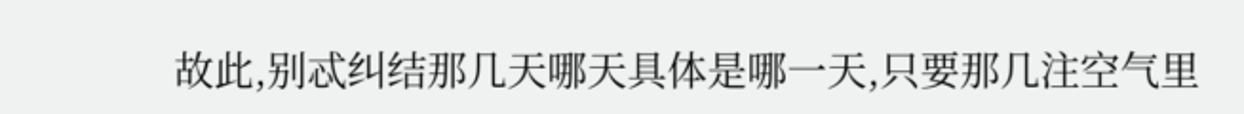故此,别忒纠结那几天哪天具体是哪一天,只要那几注空气里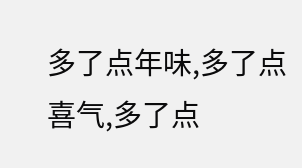多了点年味,多了点喜气,多了点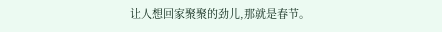让人想回家聚聚的劲儿,那就是春节。